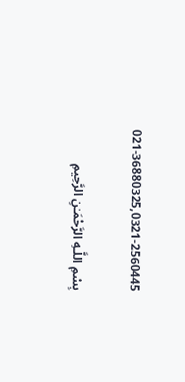021-36880325,0321-2560445

بِسْمِ اللَّـهِ الرَّحْمَـٰنِ الرَّحِيمِ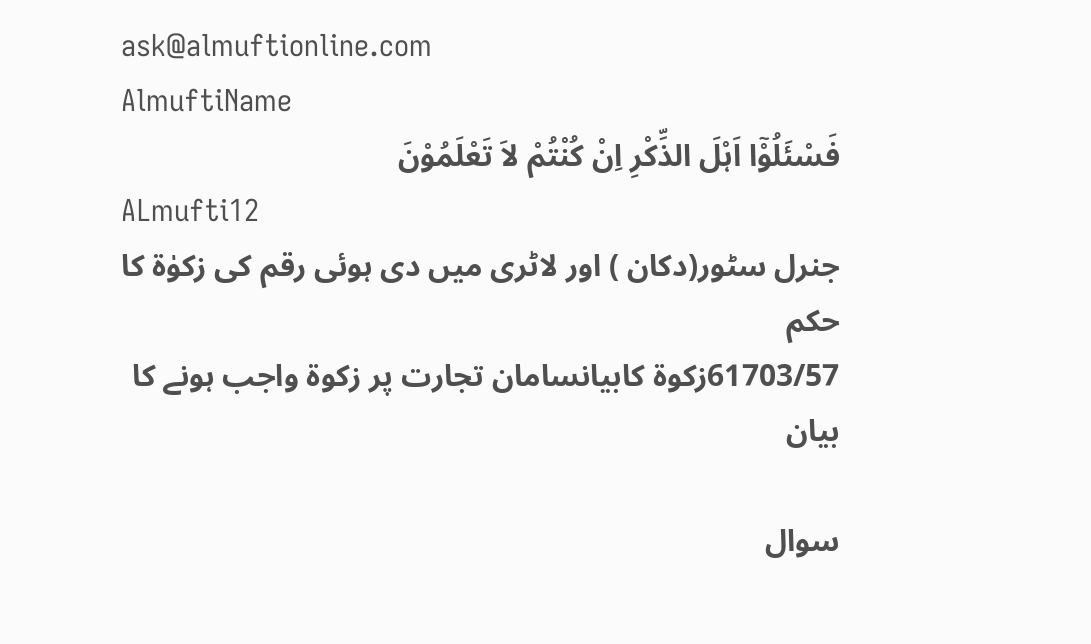ask@almuftionline.com
AlmuftiName
فَسْئَلُوْٓا اَہْلَ الذِّکْرِ اِنْ کُنْتُمْ لاَ تَعْلَمُوْنَ
ALmufti12
جنرل سٹور(دکان ) اور لاٹری میں دی ہوئی رقم کی زکوٰۃ کا حکم
61703/57زکوة کابیانسامان تجارت پر زکوۃ واجب ہونے کا بیان

سوال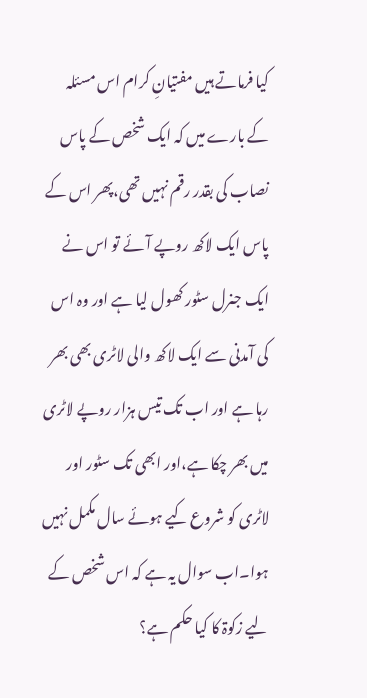کیا فرماتے ہیں مفتیانِ کرام اس مسئلہ کے بارے میں کہ ایک شخص کے پاس نصاب کی بقدر رقم نہیں تھی،پھر اس کے پاس ایک لاکھ روپے آئے تو اس نے ایک جنرل سٹور کھول لیا ہے اور وہ اس کی آمدنی سے ایک لاکھ والی لاٹری بھی بھر رہا ہے اور اب تک تیس ہزار روپے لاٹری میں بھر چکا ہے،اور ابھی تک سٹور اور لاٹری کو شروع کیے ہوئے سال مکمل نہیں ہوا۔اب سوال یہ ہے کہ اس شخص کے لیے زکوۃ کا کیا حکم ہے؟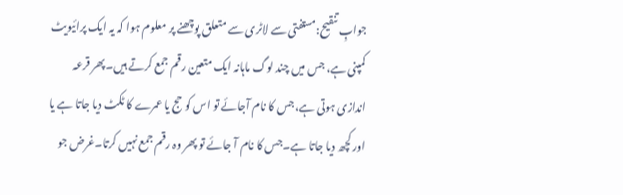جوابِ تنقیح:مستفتی سے لاٹری سے متعلق پوچھنے پر معلوم ہوا کہ یہ ایک پرائیویٹ کمپنی ہے، جس میں چند لوگ ماہانہ ایک متعین رقم جمع کرتے ہیں۔پھر قرعہ اندازی ہوتی ہے،جس کا نام آجائے تو اس کو حج یا عمرے کا ٹکٹ دیا جاتا ہے یا اور کچھ دیا جاتا ہے۔جس کا نام آ جائے تو پھر وہ رقم جمع نہیں کرتا۔غرض جو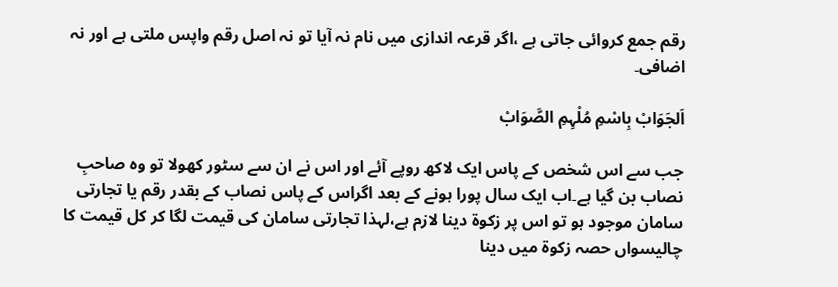رقم جمع کروائی جاتی ہے ،اگر قرعہ اندازی میں نام نہ آیا تو نہ اصل رقم واپس ملتی ہے اور نہ اضافی۔

اَلجَوَابْ بِاسْمِ مُلْہِمِ الصَّوَابْ

جب سے اس شخص کے پاس ایک لاکھ روپے آئے اور اس نے ان سے سٹور کھولا تو وہ صاحبِ نصاب بن گیا ہے۔اب ایک سال پورا ہونے کے بعد اگراس کے پاس نصاب کے بقدر رقم یا تجارتی سامان موجود ہو تو اس پر زکوۃ دینا لازم ہے،لہذا تجارتی سامان کی قیمت لگا کر کل قیمت کا چالیسواں حصہ زکوۃ میں دینا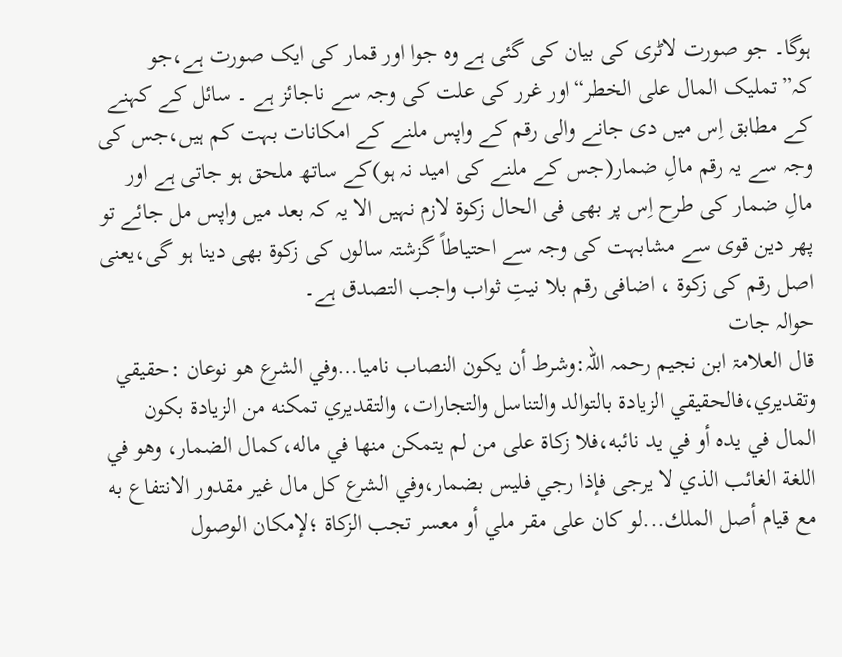ہوگا۔ جو صورت لاٹری کی بیان کی گئی ہے وہ جوا اور قمار کی ایک صورت ہے،جو کہ”تملیک المال علی الخطر“اور غرر کی علت کی وجہ سے ناجائز ہے ۔ سائل کے کہنے کے مطابق اِس میں دی جانے والی رقم کے واپس ملنے کے امکانات بہت کم ہیں،جس کی وجہ سے یہ رقم مالِ ضمار(جس کے ملنے کی امید نہ ہو)کے ساتھ ملحق ہو جاتی ہے اور مالِ ضمار کی طرح اِس پر بھی فی الحال زکوۃ لازم نہیں الا یہ کہ بعد میں واپس مل جائے تو پھر دین قوی سے مشابہت کی وجہ سے احتیاطاً گزشتہ سالوں کی زکوۃ بھی دینا ہو گی،یعنی اصل رقم کی زکوۃ ، اضافی رقم بلا نیتِ ثواب واجب التصدق ہے۔
حوالہ جات
قال العلامۃ ابن نجیم رحمہ اللہ:وشرط أن يكون النصاب ناميا…وفي الشرع هو نوعان :حقيقي وتقديري،فالحقيقي الزيادة بالتوالد والتناسل والتجارات، والتقديري تمكنه من الزيادة بكون المال في يده أو في يد نائبه،فلا زكاة على من لم يتمكن منها في ماله،كمال الضمار، وهو في اللغة الغائب الذي لا يرجى فإذا رجي فليس بضمار،وفي الشرع كل مال غير مقدور الانتفاع به مع قيام أصل الملك...لو كان على مقر ملي أو معسر تجب الزكاة ؛لإمكان الوصول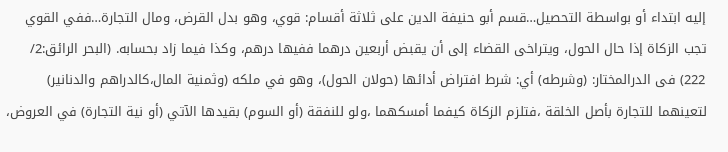إليه ابتداء أو بواسطة التحصيل…قسم أبو حنيفة الدين على ثلاثة أقسام: قوي، وهو بدل القرض، ومال التجارة…ففي القوي تجب الزكاة إذا حال الحول، ويتراخى القضاء إلى أن يقبض أربعين درهما ففيها درهم، وكذا فيما زاد بحسابه. (البحر الرائق:2/ 222) فی الدرالمختار: (وشرطه) أي: شرط افتراض أدائها (حولان الحول)، وهو في ملكه (وثمنية المال،كالدراهم والدنانير) لتعينهما للتجارة بأصل الخلقة ،فتلزم الزكاة كيفما أمسكهما ،ولو للنفقة (أو السوم) بقيدها الآتي (أو نية التجارة) في العروض،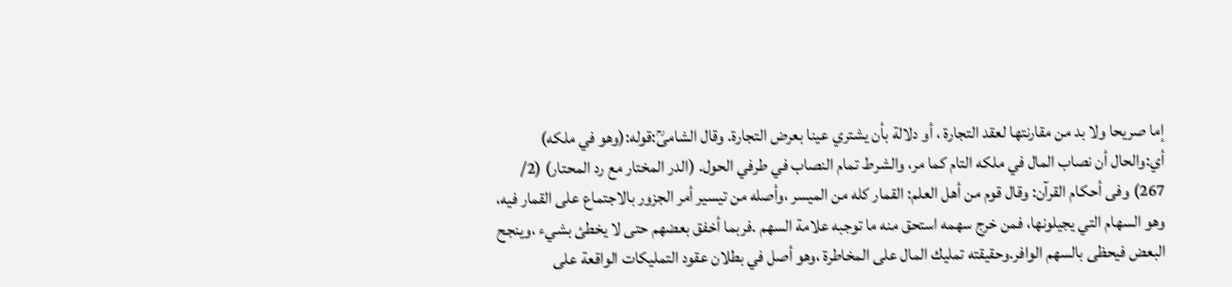إما صريحا ولا بد من مقارنتها لعقد التجارة ، أو دلالة بأن يشتري عينا بعرض التجارة. وقال الشامیؒ:قوله:(وهو في ملكه) أي:والحال أن نصاب المال في ملكه التام كما مر، والشرط تمام النصاب في طرفي الحول. (الدر المختار مع رد المحتار) (2/ 267) وفی أحکام القرآن: وقال قوم من أهل العلم: القمار كله من الميسر ،وأصله من تيسير أمر الجزور بالاجتماع على القمار فيه، وهو السهام التي يجيلونها، فمن خرج سهمه استحق منه ما توجبه علامة السهم .فربما أخفق بعضهم حتى لا يخطئ بشيء ،وينجح البعض فيحظى بالسهم الوافر.وحقيقته تمليك المال على المخاطرة ،وهو أصل في بطلان عقود التمليكات الواقعة على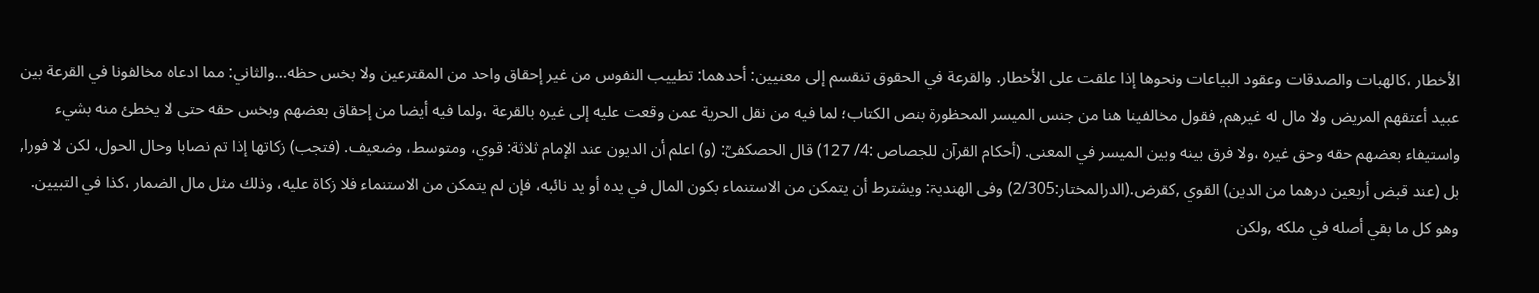الأخطار ،كالهبات والصدقات وعقود البياعات ونحوها إذا علقت على الأخطار. والقرعة في الحقوق تنقسم إلى معنيين: أحدهما: تطييب النفوس من غير إحقاق واحد من المقترعين ولا بخس حظه…والثاني: مما ادعاه مخالفونا في القرعة بين عبيد أعتقهم المريض ولا مال له غيرهم, فقول مخالفينا هنا من جنس الميسر المحظورة بنص الكتاب؛ لما فيه من نقل الحرية عمن وقعت عليه إلى غيره بالقرعة ،ولما فيه أيضا من إحقاق بعضهم وبخس حقه حتى لا يخطئ منه بشيء واستيفاء بعضهم حقه وحق غيره ،ولا فرق بينه وبين الميسر في المعنى. (أحكام القرآن للجصاص :4/ 127) قال الحصکفیؒ: (و) اعلم أن الديون عند الإمام ثلاثة: قوي، ومتوسط، وضعيف. (فتجب) زكاتها إذا تم نصابا وحال الحول، لكن لا فورا, بل (عند قبض أربعين درهما من الدين) القوي ,كقرض.(الدرالمختار:2/305) وفی الھندیۃ: ويشترط أن يتمكن من الاستنماء بكون المال في يده أو يد نائبه، فإن لم يتمكن من الاستنماء فلا زكاة عليه، وذلك مثل مال الضمار ،كذا في التبيين. وهو كل ما بقي أصله في ملكه ,ولكن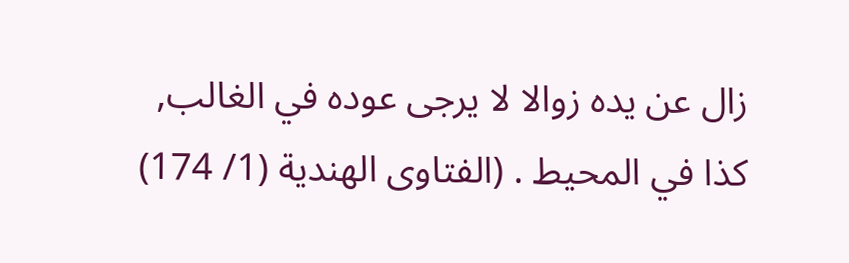زال عن يده زوالا لا يرجى عوده في الغالب, كذا في المحيط . (الفتاوى الهندية (1/ 174)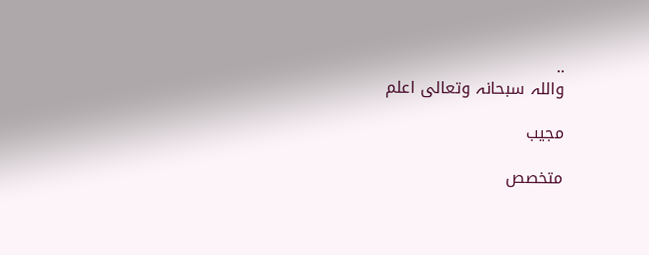..
واللہ سبحانہ وتعالی اعلم

مجیب

متخصص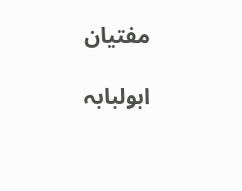مفتیان

ابولبابہ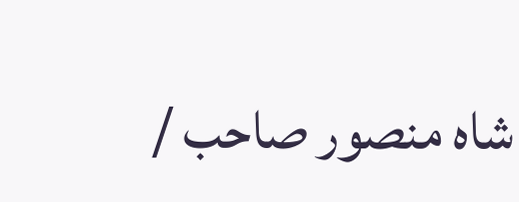شاہ منصور صاحب /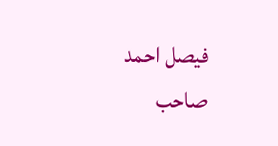فیصل احمد صاحب